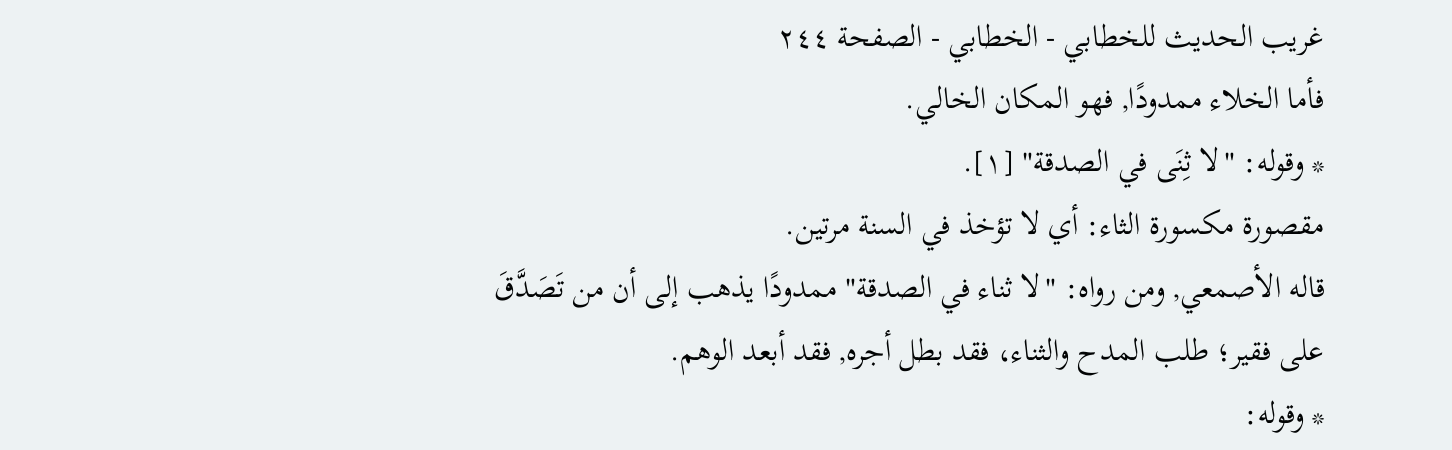غريب الحديث للخطابي - الخطابي - الصفحة ٢٤٤
فأما الخلاء ممدودًا, فهو المكان الخالي.
* وقوله: "لا ثِنَى في الصدقة" [١].
مقصورة مكسورة الثاء: أي لا تؤخذ في السنة مرتين.
قاله الأصمعي, ومن رواه: "لا ثناء في الصدقة" ممدودًا يذهب إلى أن من تَصَدَّقَ على فقير؛ طلب المدح والثناء، فقد بطل أجره, فقد أبعد الوهم.
* وقوله: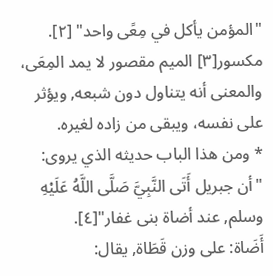"المؤمن يأكل في مِعًى واحد" [٢].
مكسور[٣] الميم مقصور لا يمد المِعَى، والمعنى أنه يتناول دون شبعه, ويؤثر على نفسه، ويبقى من زاده لغيره.
* ومن هذا الباب حديثه الذي يروى: "أن جبريل أَتَى النَّبِيَّ صَلَّى اللَّهُ عَلَيْهِ وسلم, عند أضاة بنى غفار"[٤].
أَضَاة: على وزن قَطَاة, يقال: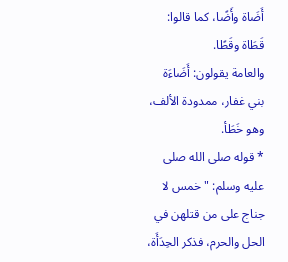أَضَاة وأَضًا، كما قالوا: قَطَاة وقَطًا.
والعامة يقولون: أَضَاءَة بني غفار، ممدودة الألف، وهو خَطَأ.
* قوله صلى الله صلى عليه وسلم: "خمس لا جناج على من قتلهن في الحل والحرم، فذكر الحِدَأَة،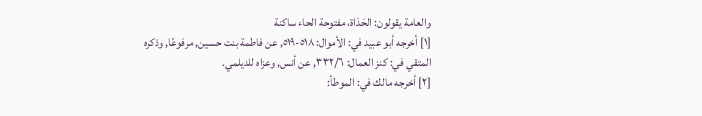والعامة يقولون: الحَدَاة، مفتوحة الحاء ساكنة
[١] أخرجه أبو عبيد في: الأموال: ٥١٨-٥١٩, عن فاطمة بنت حسين, مرفوعًا, وذكره المتقي في: كنز العمال: ٣٣٢/٦, عن أنس, وعزاه للديلمي.
[٢] أخرجه مالك في: الموطأ: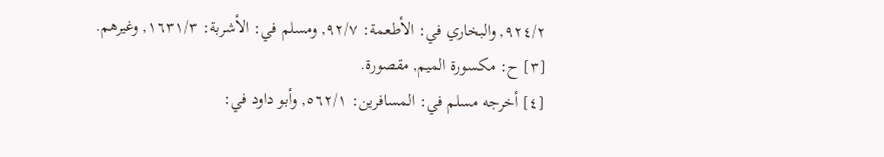٩٢٤/٢, والبخاري في: الأطعمة: ٩٢/٧, ومسلم في: الأشربة: ١٦٣١/٣, وغيرهم.
[٣] ح: مكسورة الميم, مقصورة.
[٤] أخرجه مسلم في: المسافرين: ٥٦٢/١, وأبو داود في: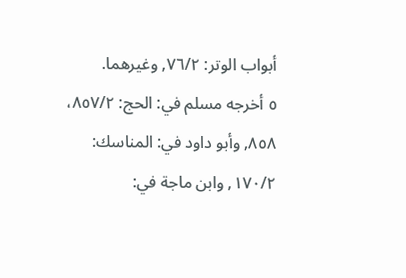أبواب الوتر: ٧٦/٢, وغيرهما.
٥ أخرجه مسلم في: الحج: ٨٥٧/٢، ٨٥٨, وأبو داود في: المناسك: ١٧٠/٢, وابن ماجة في: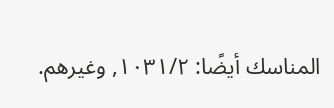المناسك أيضًا: ١٠٣١/٢, وغيرهم.